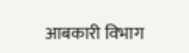आबकारी विभाग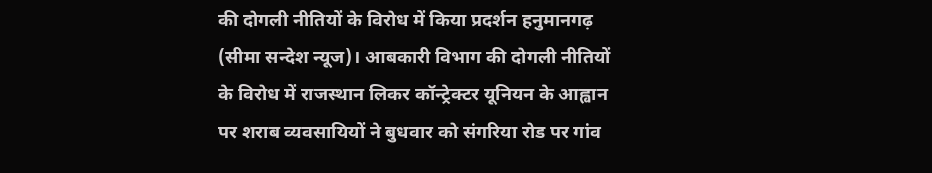की दोगली नीतियों के विरोध में किया प्रदर्शन हनुमानगढ़ (सीमा सन्देश न्यूज)। आबकारी विभाग की दोगली नीतियों के विरोध में राजस्थान लिकर कॉन्ट्रेक्टर यूनियन के आह्वान पर शराब व्यवसायियों ने बुधवार को संगरिया रोड पर गांव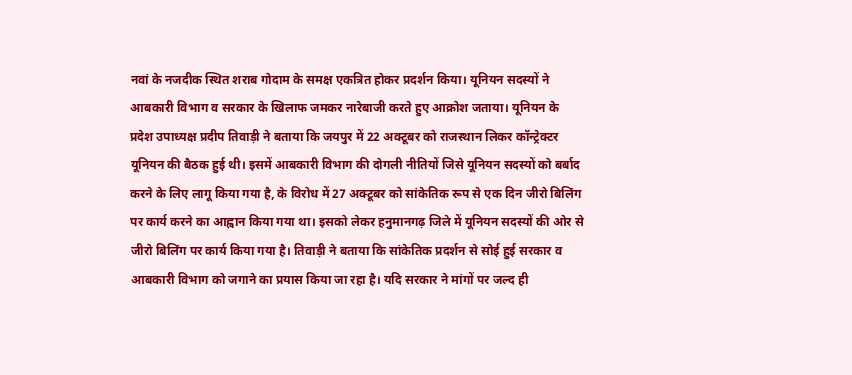नवां के नजदीक स्थित शराब गोदाम के समक्ष एकत्रित होकर प्रदर्शन किया। यूनियन सदस्यों ने आबकारी विभाग व सरकार के खिलाफ जमकर नारेबाजी करते हुए आक्रोश जताया। यूनियन के प्रदेश उपाध्यक्ष प्रदीप तिवाड़ी ने बताया कि जयपुर में 22 अक्टूबर को राजस्थान लिकर कॉन्ट्रेक्टर यूनियन की बैठक हुई थी। इसमें आबकारी विभाग की दोगली नीतियों जिसे यूनियन सदस्यों को बर्बाद करने के लिए लागू किया गया है, के विरोध में 27 अक्टूबर को सांकेतिक रूप से एक दिन जीरो बिलिंग पर कार्य करने का आह्वान किया गया था। इसको लेकर हनुमानगढ़ जिले में यूनियन सदस्यों की ओर से जीरो बिलिंग पर कार्य किया गया है। तिवाड़ी ने बताया कि सांकेतिक प्रदर्शन से सोई हुई सरकार व आबकारी विभाग को जगाने का प्रयास किया जा रहा है। यदि सरकार ने मांगों पर जल्द ही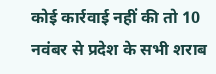कोई कार्रवाई नहीं की तो 10 नवंबर से प्रदेश के सभी शराब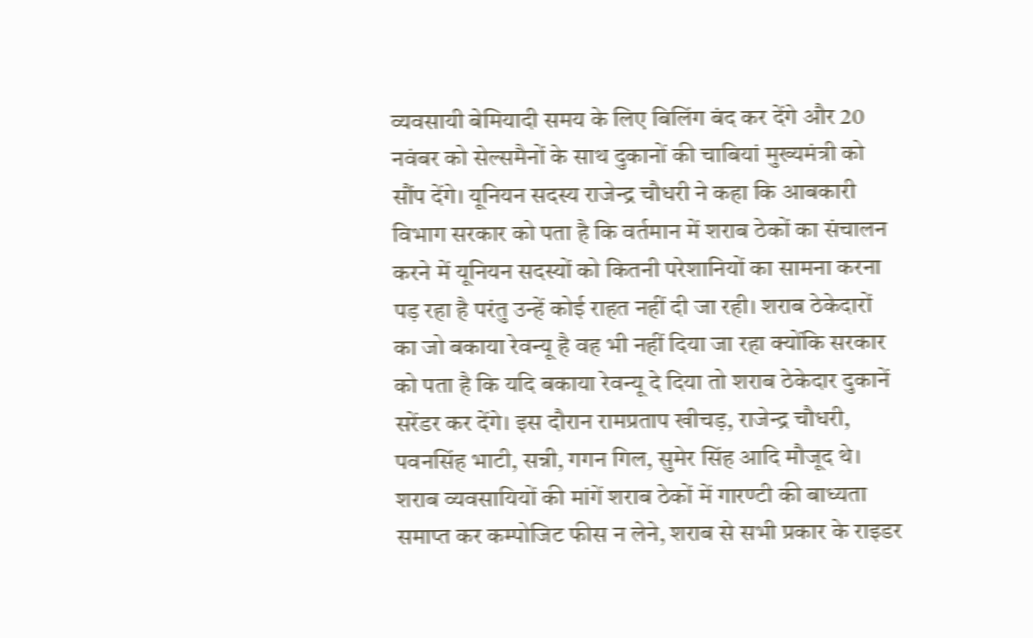व्यवसायी बेमियादी समय के लिए बिलिंग बंद कर देंगे और 20 नवंबर को सेल्समैनों के साथ दुकानों की चाबियां मुख्यमंत्री को सौंप देंगे। यूनियन सदस्य राजेन्द्र चौधरी ने कहा कि आबकारी विभाग सरकार को पता है कि वर्तमान में शराब ठेकों का संचालन करने में यूनियन सदस्यों को कितनी परेशानियों का सामना करना पड़ रहा है परंतु उन्हें कोई राहत नहीं दी जा रही। शराब ठेकेदारों का जो बकाया रेवन्यू है वह भी नहीं दिया जा रहा क्योंकि सरकार को पता है कि यदि बकाया रेवन्यू दे दिया तो शराब ठेकेदार दुकानें सरेंडर कर देंगे। इस दौरान रामप्रताप खीचड़, राजेन्द्र चौधरी, पवनसिंह भाटी, सन्नी, गगन गिल, सुमेर सिंह आदि मौजूद थे। शराब व्यवसायियों की मांगें शराब ठेकों में गारण्टी की बाध्यता समाप्त कर कम्पोजिट फीस न लेने, शराब से सभी प्रकार के राइडर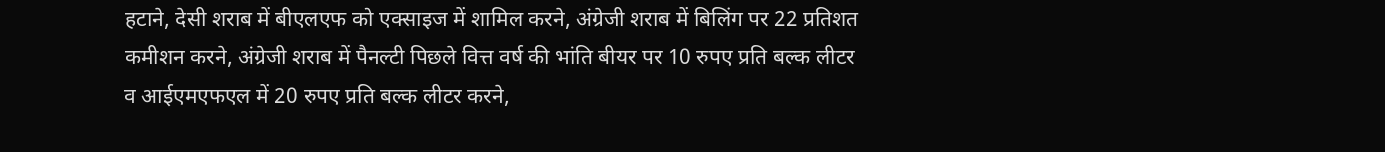हटाने, देसी शराब में बीएलएफ को एक्साइज में शामिल करने, अंग्रेजी शराब में बिलिंग पर 22 प्रतिशत कमीशन करने, अंग्रेजी शराब में पैनल्टी पिछले वित्त वर्ष की भांति बीयर पर 10 रुपए प्रति बल्क लीटर व आईएमएफएल में 20 रुपए प्रति बल्क लीटर करने,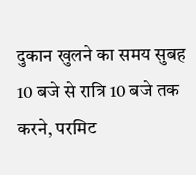दुकान खुलने का समय सुबह 10 बजे से रात्रि 10 बजे तक करने, परमिट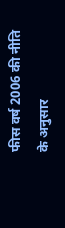फीस वर्ष 2006 की नीति के अनुसार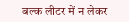बल्क लीटर में न लेकर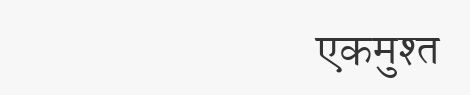एकमुश्त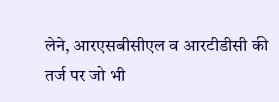लेने, आरएसबीसीएल व आरटीडीसी की तर्ज पर जो भी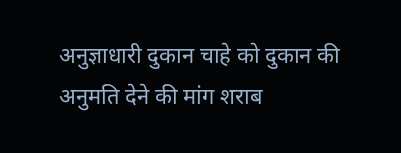अनुज्ञाधारी दुकान चाहे को दुकान की अनुमति देने की मांग शराब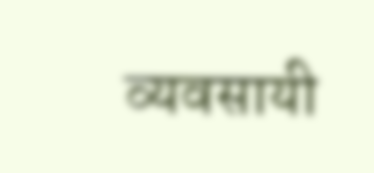व्यवसायी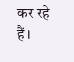कर रहे हैं।